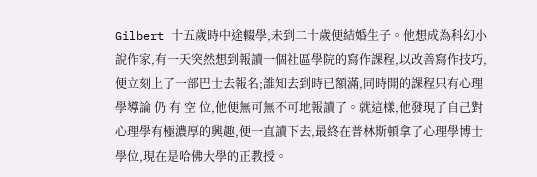Gilbert 十五歲時中途輟學,未到二十歲便結婚生子。他想成為科幻小說作家,有一天突然想到報讀一個社區學院的寫作課程,以改善寫作技巧,便立刻上了一部巴士去報名;誰知去到時已額滿,同時開的課程只有心理學導論 仍 有 空 位,他便無可無不可地報讀了。就這樣,他發現了自己對心理學有極濃厚的興趣,便一直讀下去,最終在普林斯頓拿了心理學博士學位,現在是哈佛大學的正教授。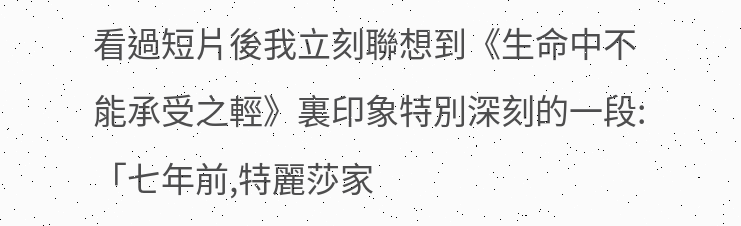看過短片後我立刻聯想到《生命中不能承受之輕》裏印象特別深刻的一段:
「七年前,特麗莎家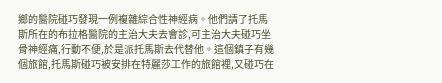鄉的醫院碰巧發現一例複雜綜合性神經病。他們請了托馬斯所在的布拉格醫院的主治大夫去會診,可主治大夫碰巧坐骨神經痛,行動不便,於是派托馬斯去代替他。這個鎮子有幾個旅館,托馬斯碰巧被安排在特麗莎工作的旅館裡,又碰巧在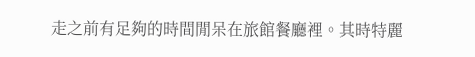走之前有足夠的時間閒呆在旅館餐廳裡。其時特麗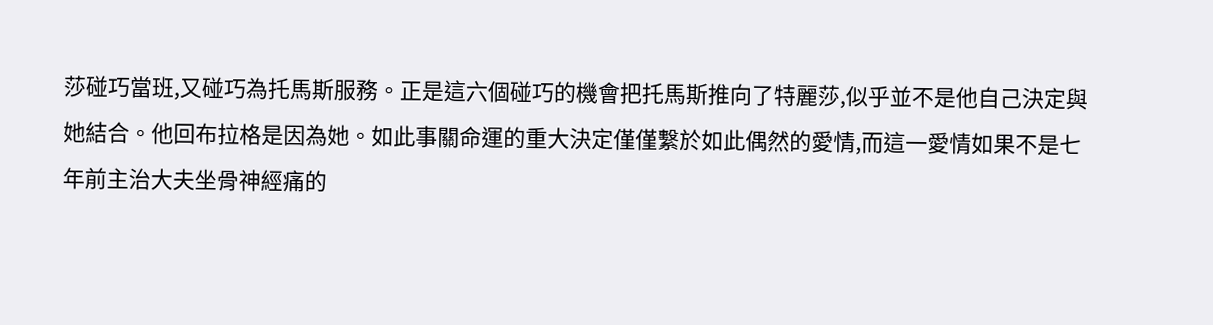莎碰巧當班,又碰巧為托馬斯服務。正是這六個碰巧的機會把托馬斯推向了特麗莎,似乎並不是他自己決定與她結合。他回布拉格是因為她。如此事關命運的重大決定僅僅繫於如此偶然的愛情,而這一愛情如果不是七年前主治大夫坐骨神經痛的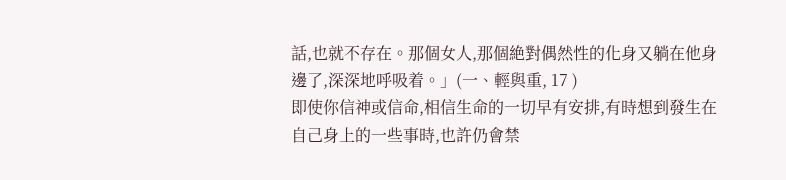話,也就不存在。那個女人,那個絶對偶然性的化身又躺在他身邊了,深深地呼吸着。」(一、輕與重, 17 )
即使你信神或信命,相信生命的一切早有安排,有時想到發生在自己身上的一些事時,也許仍會禁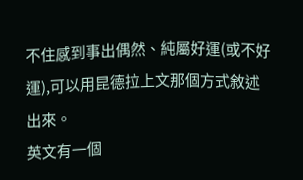不住感到事出偶然、純屬好運(或不好運),可以用昆德拉上文那個方式敘述出來。
英文有一個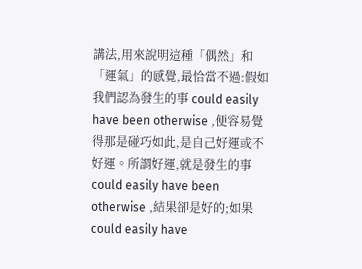講法,用來說明這種「偶然」和「運氣」的感覺,最恰當不過:假如我們認為發生的事 could easily have been otherwise ,便容易覺得那是碰巧如此,是自己好運或不好運。所謂好運,就是發生的事 could easily have been otherwise ,結果卻是好的;如果 could easily have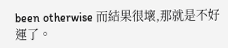been otherwise 而結果很壞,那就是不好運了。